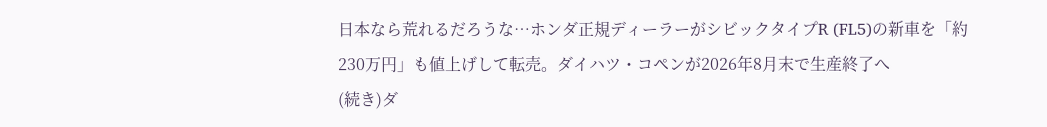日本なら荒れるだろうな…ホンダ正規ディーラーがシビックタイプR (FL5)の新車を「約230万円」も値上げして転売。ダイハツ・コペンが2026年8月末で生産終了へ
(続き)ダ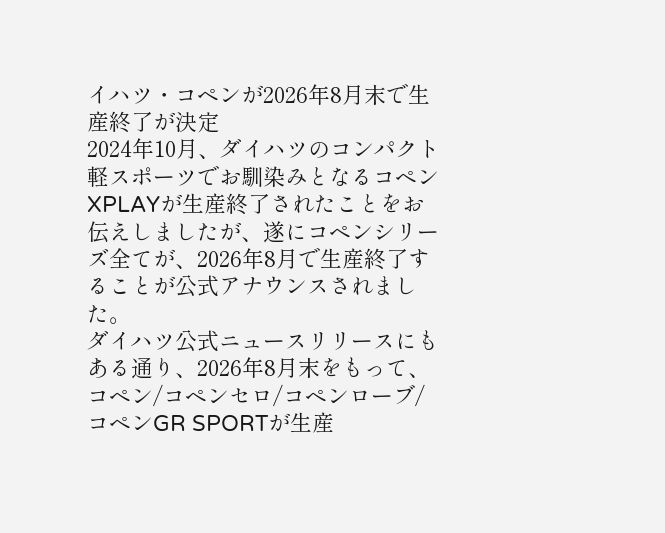イハツ・コペンが2026年8月末で生産終了が決定
2024年10月、ダイハツのコンパクト軽スポーツでお馴染みとなるコペンXPLAYが生産終了されたことをお伝えしましたが、遂にコペンシリーズ全てが、2026年8月で生産終了することが公式アナウンスされました。
ダイハツ公式ニュースリリースにもある通り、2026年8月末をもって、コペン/コペンセロ/コペンローブ/コペンGR SPORTが生産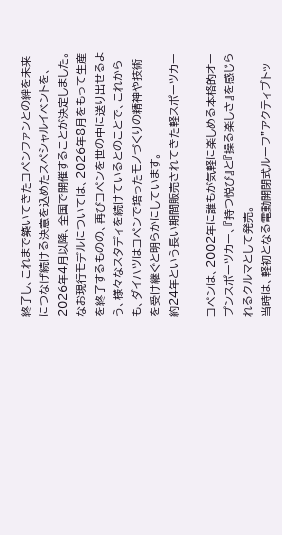終了し、これまで築いてきたコペンファンとの絆を未来につなげ続ける決意を込めたスペシャルイベントを、2026年4月以降、全国で開催することが決定しました。
なお現行モデルについては、2026年8月をもって生産を終了するものの、再びコペンを世の中に送り出せるよう、様々なスタディを続けているとのことで、これからも、ダイハツはコペンで培ったモノづくりの精神や技術を受け継ぐと明らかにしています。
約24年という長い期間販売されてきた軽スポーツカー

コペンは、2002年に誰もが気軽に楽しめる本格的オープンスポーツカー、『持つ悦び』と『操る楽しさ』を感じられるクルマとして発売。
当時は、軽初となる電動開閉式ルーフ”アクティブトッ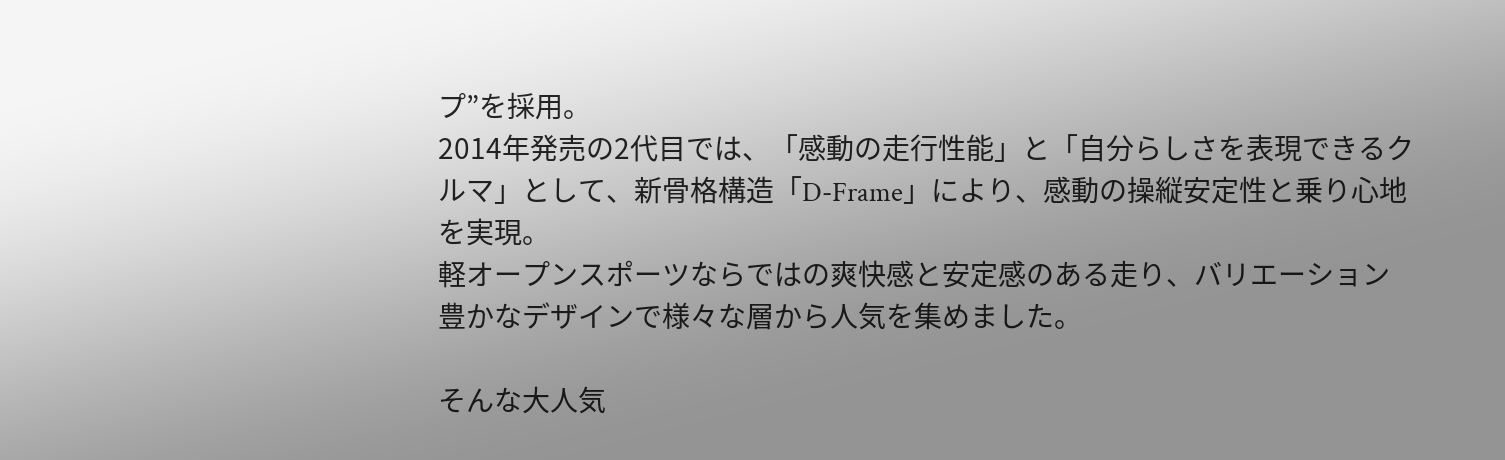プ”を採用。
2014年発売の2代目では、「感動の走行性能」と「自分らしさを表現できるクルマ」として、新骨格構造「D-Frame」により、感動の操縦安定性と乗り心地を実現。
軽オープンスポーツならではの爽快感と安定感のある走り、バリエーション豊かなデザインで様々な層から人気を集めました。

そんな大人気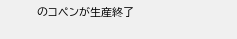のコペンが生産終了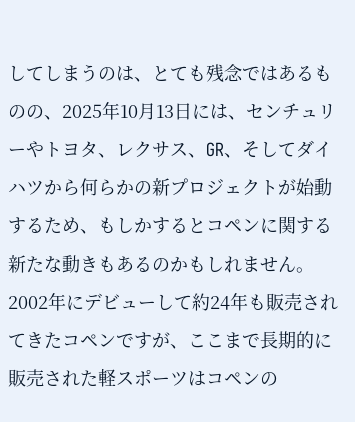してしまうのは、とても残念ではあるものの、2025年10月13日には、センチュリーやトヨタ、レクサス、GR、そしてダイハツから何らかの新プロジェクトが始動するため、もしかするとコペンに関する新たな動きもあるのかもしれません。
2002年にデビューして約24年も販売されてきたコペンですが、ここまで長期的に販売された軽スポーツはコペンの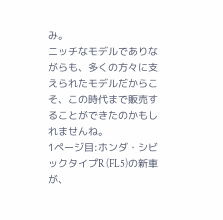み。
ニッチなモデルでありながらも、多くの方々に支えられたモデルだからこそ、この時代まで販売することができたのかもしれませんね。
1ページ目:ホンダ・シビックタイプR (FL5)の新車が、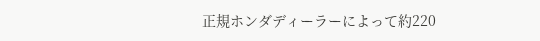正規ホンダディーラーによって約220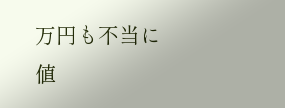万円も不当に値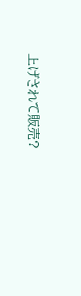上げされて販売?